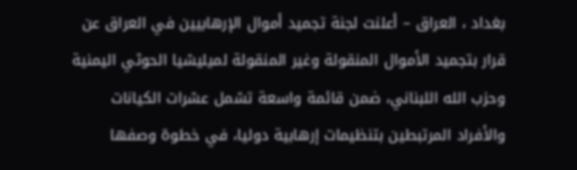بغداد ، العراق – أعلنت لجنة تجميد أموال الإرهابيين في العراق عن قرار بتجميد الأموال المنقولة وغير المنقولة لميليشيا الحوثي اليمنية وحزب الله اللبناني، ضمن قائمة واسعة تشمل عشرات الكيانات والأفراد المرتبطين بتنظيمات إرهابية دوليا، في خطوة وصفها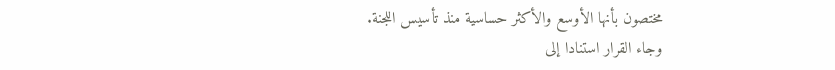مختصون بأنها الأوسع والأكثر حساسية منذ تأسيس اللجنة.
وجاء القرار استنادا إلى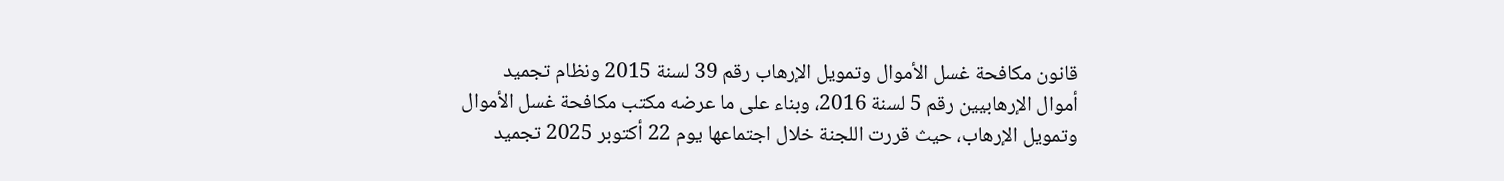قانون مكافحة غسل الأموال وتمويل الإرهاب رقم 39 لسنة 2015 ونظام تجميد أموال الإرهابيين رقم 5 لسنة 2016، وبناء على ما عرضه مكتب مكافحة غسل الأموال وتمويل الإرهاب، حيث قررت اللجنة خلال اجتماعها يوم 22 أكتوبر 2025 تجميد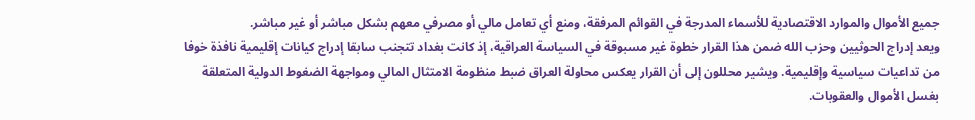جميع الأموال والموارد الاقتصادية للأسماء المدرجة في القوائم المرفقة، ومنع أي تعامل مالي أو مصرفي معهم بشكل مباشر أو غير مباشر.
ويعد إدراج الحوثيين وحزب الله ضمن هذا القرار خطوة غير مسبوقة في السياسة العراقية، إذ كانت بغداد تتجنب سابقا إدراج كيانات إقليمية نافذة خوفا من تداعيات سياسية وإقليمية. ويشير محللون إلى أن القرار يعكس محاولة العراق ضبط منظومة الامتثال المالي ومواجهة الضغوط الدولية المتعلقة بغسل الأموال والعقوبات.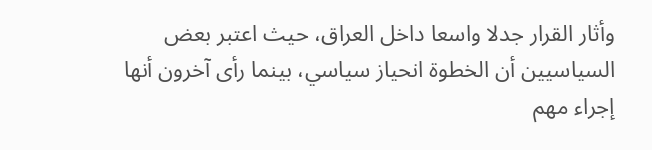وأثار القرار جدلا واسعا داخل العراق، حيث اعتبر بعض السياسيين أن الخطوة انحياز سياسي، بينما رأى آخرون أنها إجراء مهم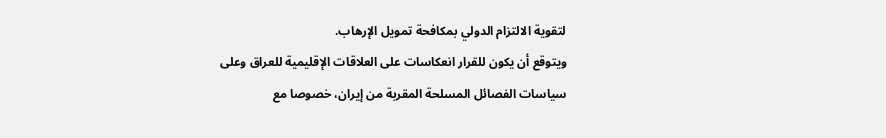لتقوية الالتزام الدولي بمكافحة تمويل الإرهاب.
ويتوقع أن يكون للقرار انعكاسات على العلاقات الإقليمية للعراق وعلى سياسات الفصائل المسلحة المقربة من إيران، خصوصا مع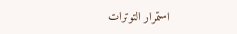استمرار التوترات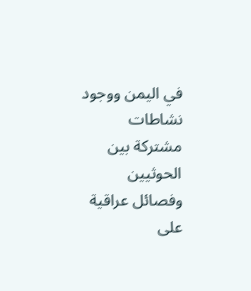في اليمن ووجود نشاطات مشتركة بين الحوثيين وفصائل عراقية على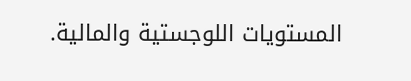المستويات اللوجستية والمالية.